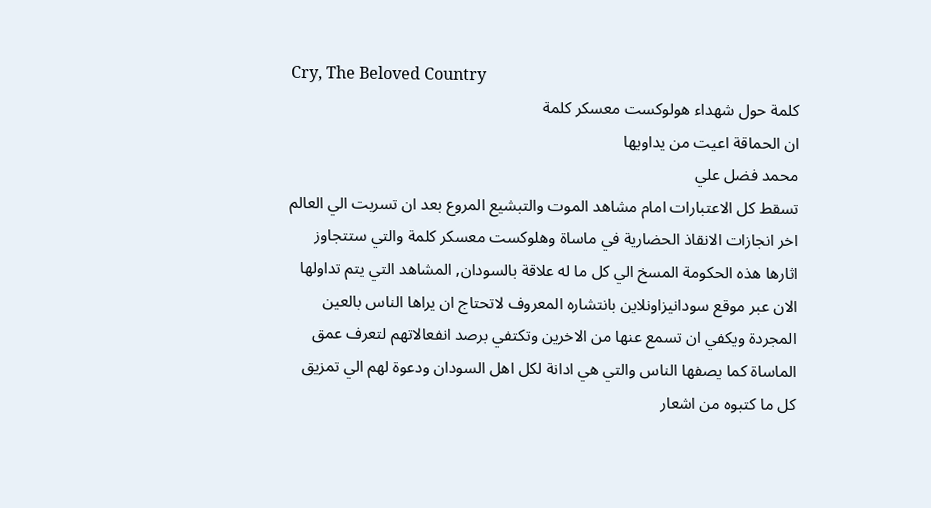Cry, The Beloved Country
كلمة حول شهداء هولوكست معسكر كلمة
ان الحماقة اعيت من يداويها
محمد فضل علي
تسقط كل الاعتبارات امام مشاهد الموت والتبشيع المروع بعد ان تسربت الي العالم اخر انجازات الانقاذ الحضارية في ماساة وهلوكست معسكر كلمة والتي ستتجاوز اثارها هذه الحكومة المسخ الي كل ما له علاقة بالسودان, المشاهد التي يتم تداولها الان عبر موقع سودانيزاونلاين بانتشاره المعروف لاتحتاج ان يراها الناس بالعين المجردة ويكفي ان تسمع عنها من الاخرين وتكتفي برصد انفعالاتهم لتعرف عمق الماساة كما يصفها الناس والتي هي ادانة لكل اهل السودان ودعوة لهم الي تمزيق كل ما كتبوه من اشعار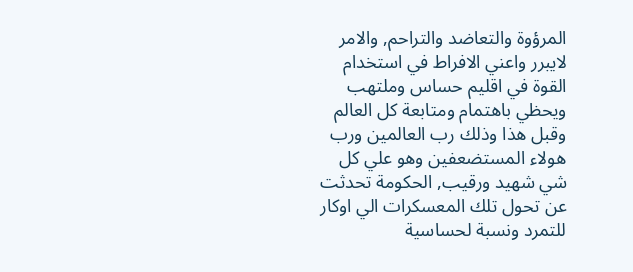المرؤوة والتعاضد والتراحم, والامر لايبرر واعني الافراط في استخدام القوة في اقليم حساس وملتهب ويحظي باهتمام ومتابعة كل العالم وقبل هذا وذلك رب العالمين ورب هولاء المستضعفين وهو علي كل شي شهيد ورقيب, الحكومة تحدثت عن تحول تلك المعسكرات الي اوكار للتمرد ونسبة لحساسية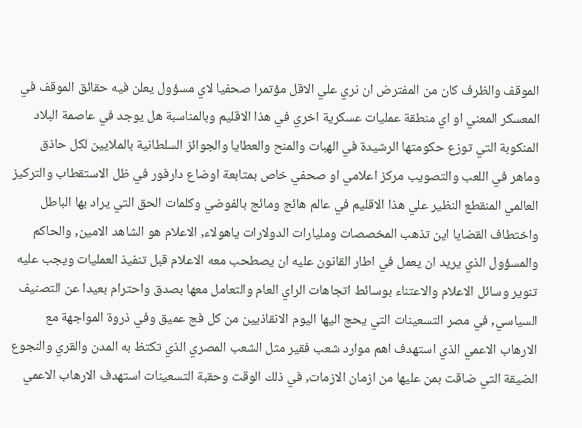الموقف والظرف كان من المفترض ان نري علي الاقل مؤتمرا صحفيا لاي مسؤول يعلن فيه حقائق الموقف في المعسكر المعني او اي منطقة عمليات عسكرية اخري في هذا الاقليم وبالمناسبة هل يوجد في عاصمة البلاد المنكوبة التي توزع حكومتها الرشيدة في الهبات والمنح والعطايا والجوائز السلطانية بالملايين لكل حاذق وماهر في اللعب والتصويب مركز اعلامي او صحفي خاص بمتابعة اوضاع دارفور في ظل الاستقطاب والتركيز العالمي المنقطع النظير علي هذا الاقليم في عالم هائج ومائج بالفوضي وكلمات الحق التي يراد بها الباطل واختطاف القضايا اين تذهب المخصصات ومليارات الدولارات ياهولاء, الاعلام هو الشاهد الامين, والحاكم والمسؤول الذي يريد ان يعمل في اطار القانون عليه ان يصطحب معه الاعلام قبل تنفيذ العمليات ويجب عليه تنوير وسائل الاعلام والاعتناء بوسائط اتجاهات الراي العام والتعامل معها بصدق واحترام بعيدا عن التصنيف السياسي, في مصر التسعينات التي يحج اليها اليوم الانقاذيين من كل فج عميق وفي ذروة المواجهة مع الارهاب الاعمي الذي استهدف اهم موارد شعب فقير مثل الشعب المصري الذي تكتظ به المدن والقري والنجوع الضيقة التي ضاقت بمن عليها من ازمان الازمات, في ذلك الوقت وحقبة التسعينات استهدف الارهاب الاعمي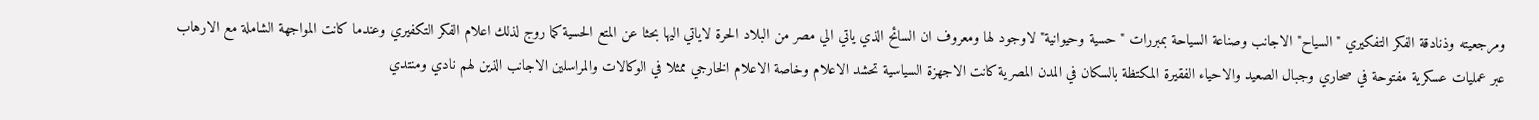ومرجعيته وذنادقة الفكر التفكيري "السياح" الاجانب وصناعة السياحة بمبررات "حسية وحيوانية" لاوجود لها ومعروف ان السائح الذي ياتي الي مصر من البلاد الحرة لاياتي اليها بحثا عن المتع الحسية كما روج لذلك اعلام الفكر التكفيري وعندما كانت المواجهة الشاملة مع الارهاب عبر عمليات عسكرية مفتوحة في صحاري وجبال الصعيد والاحياء الفقيرة المكتظة بالسكان في المدن المصرية كانت الاجهزة السياسية تحشد الاعلام وخاصة الاعلام الخارجي ممثلا في الوكالات والمراسلين الاجانب الذين لهم نادي ومنتدي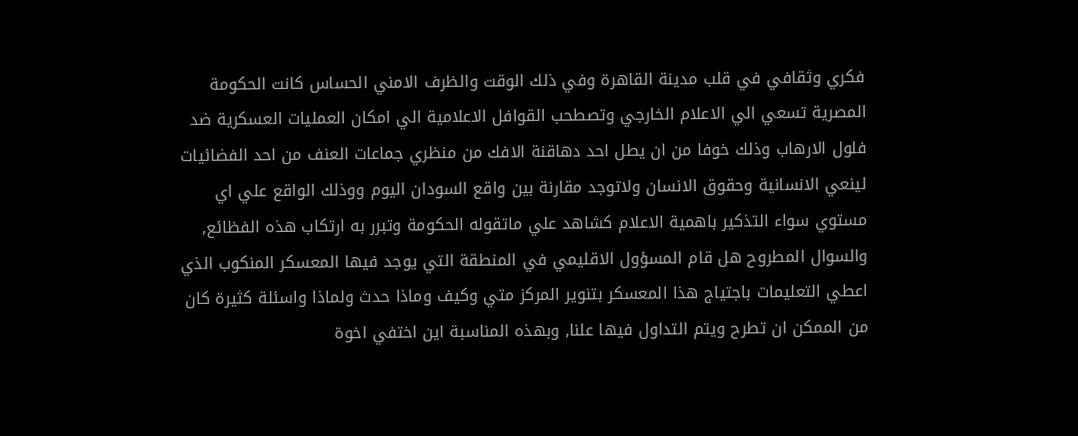فكري وثقافي في قلب مدينة القاهرة وفي ذلك الوقت والظرف الامني الحساس كانت الحكومة المصرية تسعي الي الاعلام الخارجي وتصطحب القوافل الاعلامية الي امكان العمليات العسكرية ضد فلول الارهاب وذلك خوفا من ان يطل احد دهاقنة الافك من منظري جماعات العنف من احد الفضائيات لينعي الانسانية وحقوق الانسان ولاتوجد مقارنة بين واقع السودان اليوم ووذلك الواقع علي اي مستوي سواء التذكير باهمية الاعلام كشاهد علي ماتقوله الحكومة وتبرر به ارتكاب هذه الفظائع, والسوال المطروح هل قام المسؤول الاقليمي في المنطقة التي يوجد فيها المعسكر المنكوب الذي اعطي التعليمات باجتياج هذا المعسكر بتنوير المركز متي وكيف وماذا حدث ولماذا واسئلة كثيرة كان من الممكن ان تطرح ويتم التداول فيها علنا, وبهذه المناسبة اين اختفي اخوة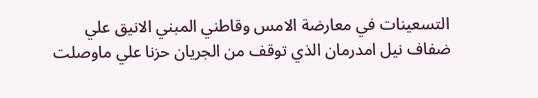التسعينات في معارضة الامس وقاطني المبني الانيق علي ضفاف نيل امدرمان الذي توقف من الجريان حزنا علي ماوصلت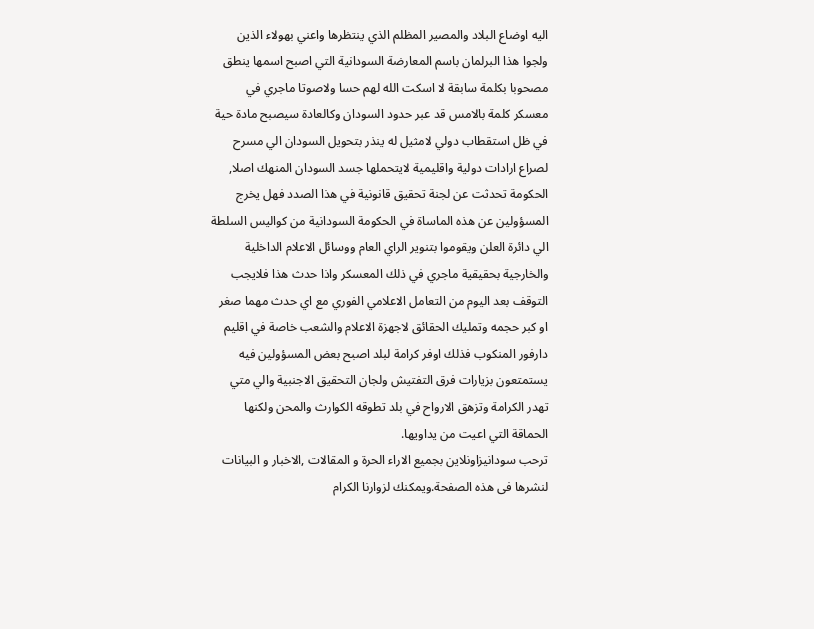اليه اوضاع البلاد والمصير المظلم الذي ينتظرها واعني بهولاء الذين ولجوا هذا البرلمان باسم المعارضة السودانية التي اصبح اسمها ينطق مصحوبا بكلمة سابقة لا اسكت الله لهم حسا ولاصوتا ماجري في معسكر كلمة بالامس قد عبر حدود السودان وكالعادة سيصبح مادة حية في ظل استقطاب دولي لامثيل له ينذر بتحويل السودان الي مسرح لصراع ارادات دولية واقليمية لايتحملها جسد السودان المنهك اصلا, الحكومة تحدثت عن لجنة تحقيق قانونية في هذا الصدد فهل يخرج المسؤولين عن هذه الماساة في الحكومة السودانية من كواليس السلطة الي دائرة العلن ويقوموا بتنوير الراي العام ووسائل الاعلام الداخلية والخارجية بحقيقية ماجري في ذلك المعسكر واذا حدث هذا فلايجب التوقف بعد اليوم من التعامل الاعلامي الفوري مع اي حدث مهما صغر او كبر حجمه وتمليك الحقائق لاجهزة الاعلام والشعب خاصة في اقليم دارفور المنكوب فذلك اوفر كرامة لبلد اصبح بعض المسؤولين فيه يستمتعون بزيارات فرق التفتيش ولجان التحقيق الاجنبية والي متي تهدر الكرامة وتزهق الارواح في بلد تطوقه الكوارث والمحن ولكنها الحماقة التي اعيت من يداويها.
ترحب سودانيزاونلاين بجميع الاراء الحرة و المقالات ,الاخبار و البيانات لنشرها فى هذه الصفحة.ويمكنك لزوارنا الكرام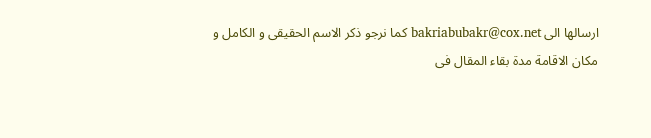ارسالها الى bakriabubakr@cox.net كما نرجو ذكر الاسم الحقيقى و الكامل و مكان الاقامة مدة بقاء المقال فى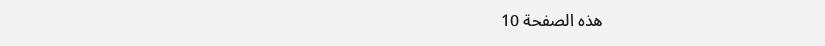هذه الصفحة 10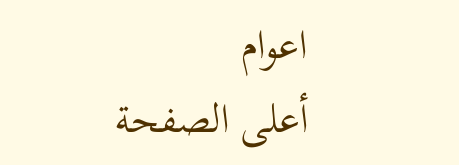اعوام
أعلى الصفحة